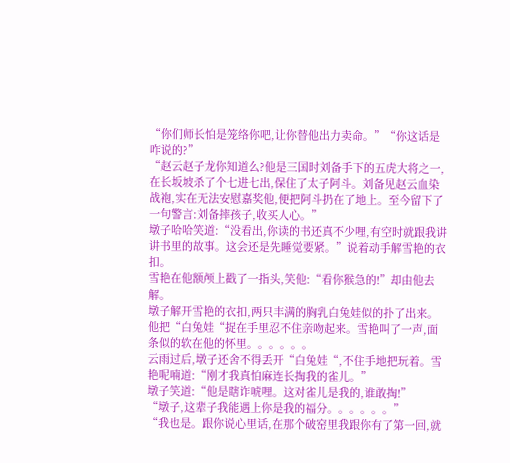“你们师长怕是笼络你吧,让你替他出力卖命。”“你这话是咋说的?”
“赵云赵子龙你知道么?他是三国时刘备手下的五虎大将之一,在长坂坡杀了个七进七出,保住了太子阿斗。刘备见赵云血染战袍,实在无法安慰嘉奖他,便把阿斗扔在了地上。至今留下了一句警言:刘备摔孩子,收买人心。”
墩子哈哈笑道:“没看出,你读的书还真不少哩,有空时就跟我讲讲书里的故事。这会还是先睡觉要紧。”说着动手解雪艳的衣扣。
雪艳在他额颅上戳了一指头,笑他:“看你猴急的!”却由他去解。
墩子解开雪艳的衣扣,两只丰满的胸乳白兔娃似的扑了出来。他把“白兔娃“捉在手里忍不住亲吻起来。雪艳叫了一声,面条似的软在他的怀里。。。。。。
云雨过后,墩子还舍不得丢开“白兔娃“,不住手地把玩着。雪艳呢喃道:“刚才我真怕麻连长掏我的雀儿。”
墩子笑道:“他是瞎诈唬哩。这对雀儿是我的,谁敢掏!”
“墩子,这辈子我能遇上你是我的福分。。。。。。”
“我也是。跟你说心里话,在那个破窑里我跟你有了第一回,就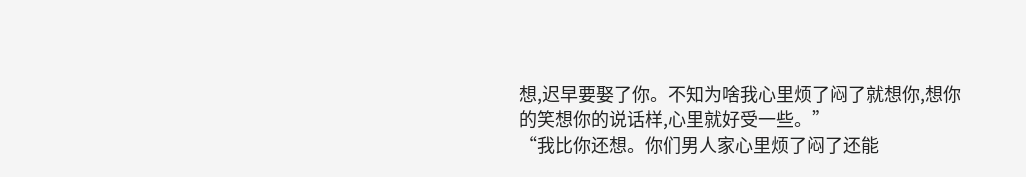想,迟早要娶了你。不知为啥我心里烦了闷了就想你,想你的笑想你的说话样,心里就好受一些。”
“我比你还想。你们男人家心里烦了闷了还能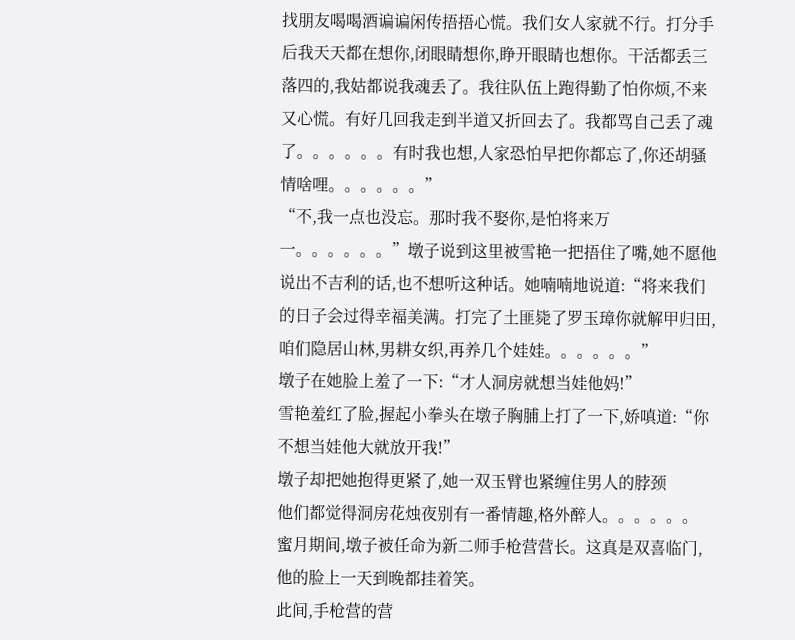找朋友喝喝酒谝谝闲传捂捂心慌。我们女人家就不行。打分手后我天天都在想你,闭眼睛想你,睁开眼睛也想你。干活都丢三落四的,我姑都说我魂丢了。我往队伍上跑得勤了怕你烦,不来又心慌。有好几回我走到半道又折回去了。我都骂自己丢了魂了。。。。。。有时我也想,人家恐怕早把你都忘了,你还胡骚情啥哩。。。。。。”
“不,我一点也没忘。那时我不娶你,是怕将来万一。。。。。。”墩子说到这里被雪艳一把捂住了嘴,她不愿他说出不吉利的话,也不想听这种话。她喃喃地说道:“将来我们的日子会过得幸福美满。打完了土匪毙了罗玉璋你就解甲归田,咱们隐居山林,男耕女织,再养几个娃娃。。。。。。”
墩子在她脸上羞了一下:“才人洞房就想当娃他妈!”
雪艳羞红了脸,握起小拳头在墩子胸脯上打了一下,娇嗔道:“你不想当娃他大就放开我!”
墩子却把她抱得更紧了,她一双玉臂也紧缠住男人的脖颈
他们都觉得洞房花烛夜别有一番情趣,格外醉人。。。。。。
蜜月期间,墩子被任命为新二师手枪营营长。这真是双喜临门,他的脸上一天到晚都挂着笑。
此间,手枪营的营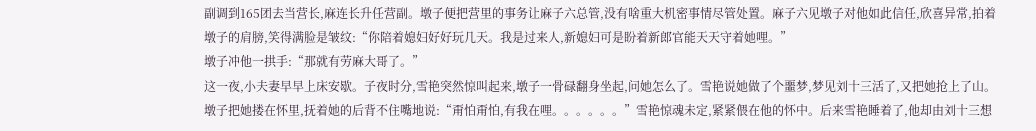副调到165团去当营长,麻连长升任营副。墩子便把营里的事务让麻子六总管,没有啥重大机密事情尽管处置。麻子六见墩子对他如此信任,欣喜异常,拍着墩子的肩膀,笑得满脸是皱纹:“你陪着媳妇好好玩几天。我是过来人,新媳妇可是盼着新郎官能天天守着她哩。”
墩子冲他一拱手:“那就有劳麻大哥了。”
这一夜,小夫妻早早上床安歇。子夜时分,雪艳突然惊叫起来,墩子一骨碌翻身坐起,问她怎么了。雪艳说她做了个噩梦,梦见刘十三活了,又把她抢上了山。墩子把她搂在怀里,抚着她的后背不住嘴地说:“甭怕甭怕,有我在哩。。。。。。”雪艳惊魂未定,紧紧偎在他的怀中。后来雪艳睡着了,他却由刘十三想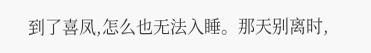到了喜凤,怎么也无法入睡。那天别离时,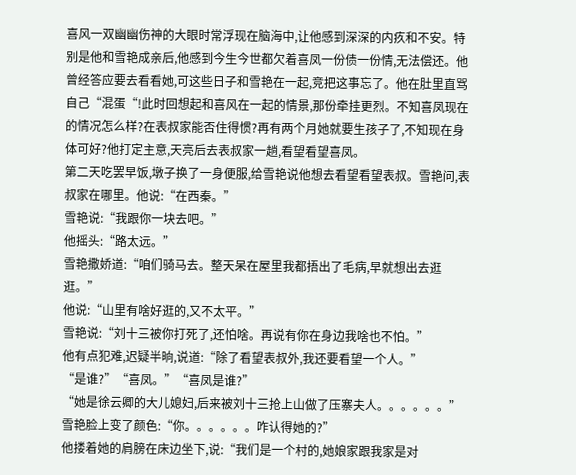喜风一双幽幽伤神的大眼时常浮现在脑海中,让他感到深深的内疚和不安。特别是他和雪艳成亲后,他感到今生今世都欠着喜凤一份债一份情,无法偿还。他曾经答应要去看看她,可这些日子和雪艳在一起,竞把这事忘了。他在肚里直骂自己“混蛋“!此时回想起和喜风在一起的情景,那份牵挂更烈。不知喜凤现在的情况怎么样?在表叔家能否住得惯?再有两个月她就要生孩子了,不知现在身体可好?他打定主意,天亮后去表叔家一趟,看望看望喜凤。
第二天吃罢早饭,墩子换了一身便服,给雪艳说他想去看望看望表叔。雪艳问,表叔家在哪里。他说:“在西秦。”
雪艳说:“我跟你一块去吧。”
他摇头:“路太远。”
雪艳撒娇道:“咱们骑马去。整天呆在屋里我都捂出了毛病,早就想出去逛逛。”
他说:“山里有啥好逛的,又不太平。”
雪艳说:“刘十三被你打死了,还怕啥。再说有你在身边我啥也不怕。”
他有点犯难,迟疑半晌,说道:“除了看望表叔外,我还要看望一个人。”
“是谁?”“喜凤。”“喜凤是谁?”
“她是徐云卿的大儿媳妇,后来被刘十三抢上山做了压寨夫人。。。。。。”
雪艳脸上变了颜色:“你。。。。。。咋认得她的?”
他搂着她的肩膀在床边坐下,说:“我们是一个村的,她娘家跟我家是对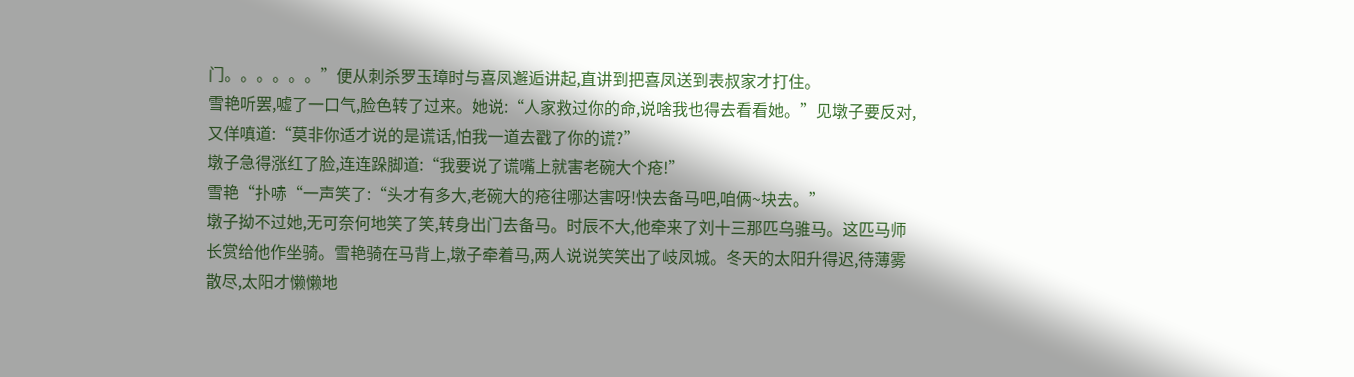门。。。。。。”便从刺杀罗玉璋时与喜凤邂逅讲起,直讲到把喜凤送到表叔家才打住。
雪艳听罢,嘘了一口气,脸色转了过来。她说:“人家救过你的命,说啥我也得去看看她。”见墩子要反对,又佯嗔道:“莫非你适才说的是谎话,怕我一道去戳了你的谎?”
墩子急得涨红了脸,连连跺脚道:“我要说了谎嘴上就害老碗大个疮!”
雪艳“扑哧“一声笑了:“头才有多大,老碗大的疮往哪达害呀!快去备马吧,咱俩~块去。”
墩子拗不过她,无可奈何地笑了笑,转身出门去备马。时辰不大,他牵来了刘十三那匹乌骓马。这匹马师长赏给他作坐骑。雪艳骑在马背上,墩子牵着马,两人说说笑笑出了岐凤城。冬天的太阳升得迟,待薄雾散尽,太阳才懒懒地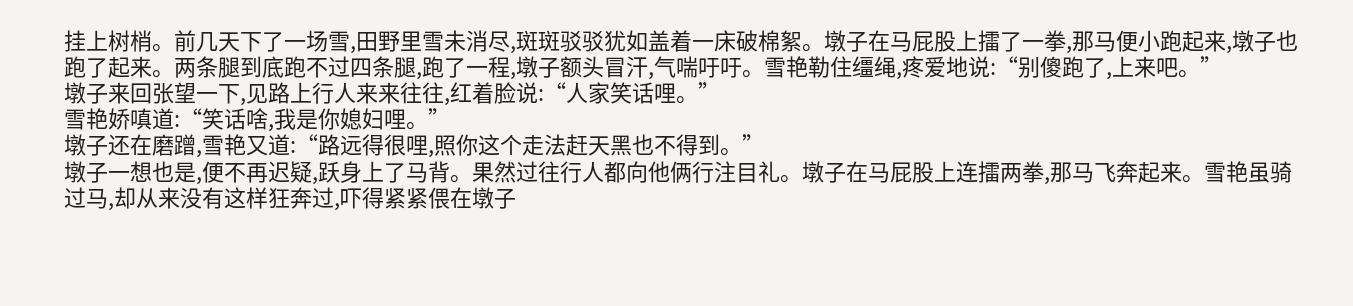挂上树梢。前几天下了一场雪,田野里雪未消尽,斑斑驳驳犹如盖着一床破棉絮。墩子在马屁股上擂了一拳,那马便小跑起来,墩子也跑了起来。两条腿到底跑不过四条腿,跑了一程,墩子额头冒汗,气喘吁吁。雪艳勒住缰绳,疼爱地说:“别傻跑了,上来吧。”
墩子来回张望一下,见路上行人来来往往,红着脸说:“人家笑话哩。”
雪艳娇嗔道:“笑话啥,我是你媳妇哩。”
墩子还在磨蹭,雪艳又道:“路远得很哩,照你这个走法赶天黑也不得到。”
墩子一想也是,便不再迟疑,跃身上了马背。果然过往行人都向他俩行注目礼。墩子在马屁股上连擂两拳,那马飞奔起来。雪艳虽骑过马,却从来没有这样狂奔过,吓得紧紧偎在墩子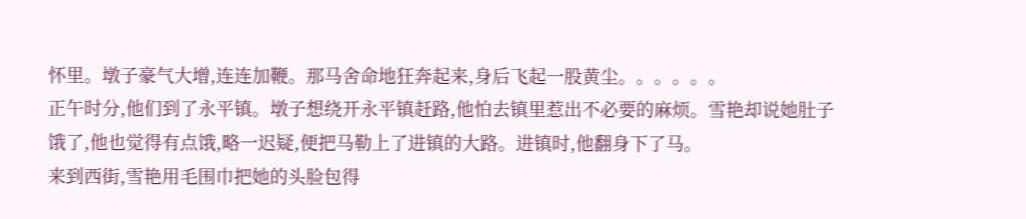怀里。墩子豪气大增,连连加鞭。那马舍命地狂奔起来,身后飞起一股黄尘。。。。。。
正午时分,他们到了永平镇。墩子想绕开永平镇赶路,他怕去镇里惹出不必要的麻烦。雪艳却说她肚子饿了,他也觉得有点饿,略一迟疑,便把马勒上了进镇的大路。进镇时,他翻身下了马。
来到西街,雪艳用毛围巾把她的头脸包得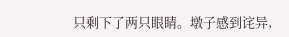只剩下了两只眼睛。墩子感到诧异,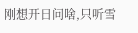刚想开日问啥,只听雪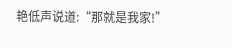艳低声说道:“那就是我家!”